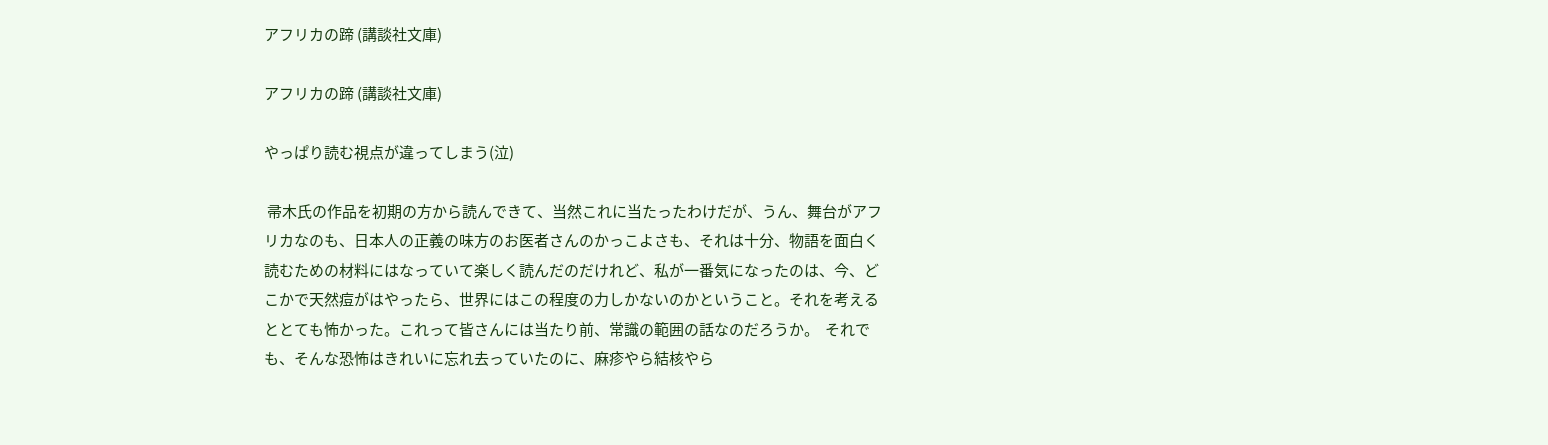アフリカの蹄 (講談社文庫)

アフリカの蹄 (講談社文庫)

やっぱり読む視点が違ってしまう(泣)

 帚木氏の作品を初期の方から読んできて、当然これに当たったわけだが、うん、舞台がアフリカなのも、日本人の正義の味方のお医者さんのかっこよさも、それは十分、物語を面白く読むための材料にはなっていて楽しく読んだのだけれど、私が一番気になったのは、今、どこかで天然痘がはやったら、世界にはこの程度の力しかないのかということ。それを考えるととても怖かった。これって皆さんには当たり前、常識の範囲の話なのだろうか。  それでも、そんな恐怖はきれいに忘れ去っていたのに、麻疹やら結核やら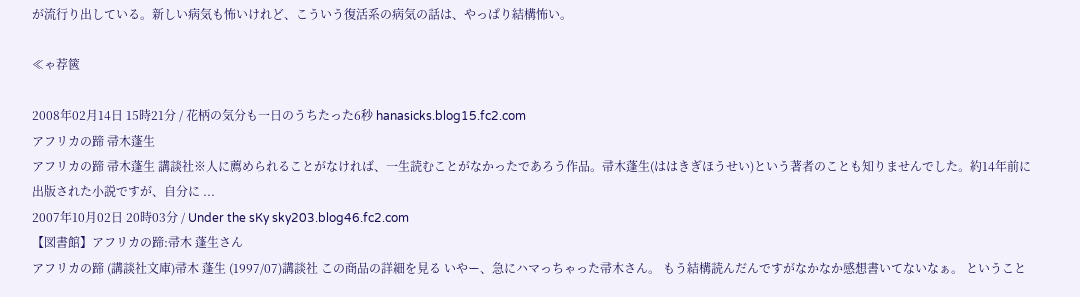が流行り出している。新しい病気も怖いけれど、こういう復活系の病気の話は、やっぱり結構怖い。

≪ゃ荐篋

2008年02月14日 15時21分 / 花柄の気分も一日のうちたった6秒 hanasicks.blog15.fc2.com
アフリカの蹄 帚木蓬生
アフリカの蹄 帚木蓬生 講談社※人に薦められることがなければ、一生読むことがなかったであろう作品。帚木蓬生(ははきぎほうせい)という著者のことも知りませんでした。約14年前に出版された小説ですが、自分に ...
2007年10月02日 20時03分 / Under the sKy sky203.blog46.fc2.com
【図書館】アフリカの蹄:帚木 蓬生さん
アフリカの蹄 (講談社文庫)帚木 蓬生 (1997/07)講談社 この商品の詳細を見る いやー、急にハマっちゃった帚木さん。 もう結構読んだんですがなかなか感想書いてないなぁ。 ということ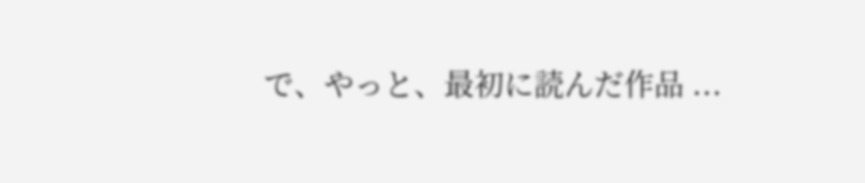で、やっと、最初に読んだ作品 ...